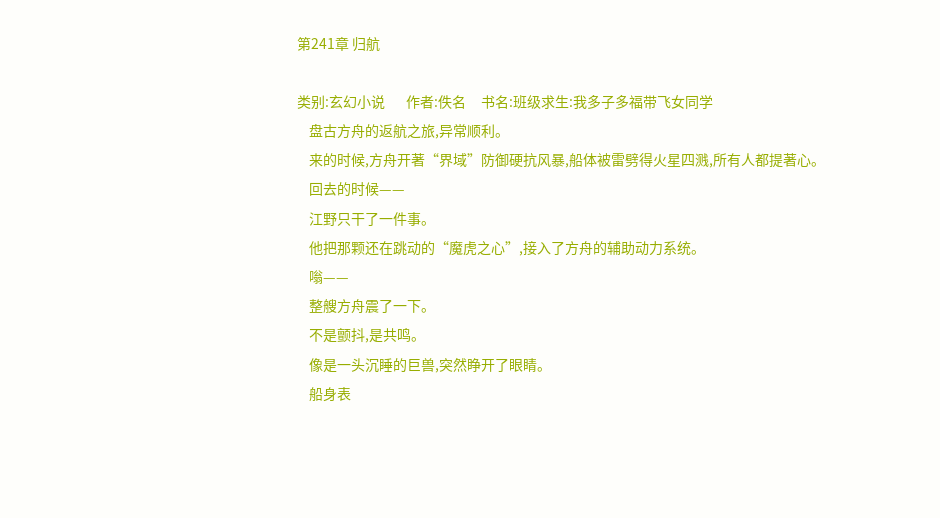第241章 归航

类别:玄幻小说       作者:佚名     书名:班级求生:我多子多福带飞女同学
    盘古方舟的返航之旅,异常顺利。
    来的时候,方舟开著“界域”防御硬抗风暴,船体被雷劈得火星四溅,所有人都提著心。
    回去的时候——
    江野只干了一件事。
    他把那颗还在跳动的“魔虎之心”,接入了方舟的辅助动力系统。
    嗡——
    整艘方舟震了一下。
    不是颤抖,是共鸣。
    像是一头沉睡的巨兽,突然睁开了眼睛。
    船身表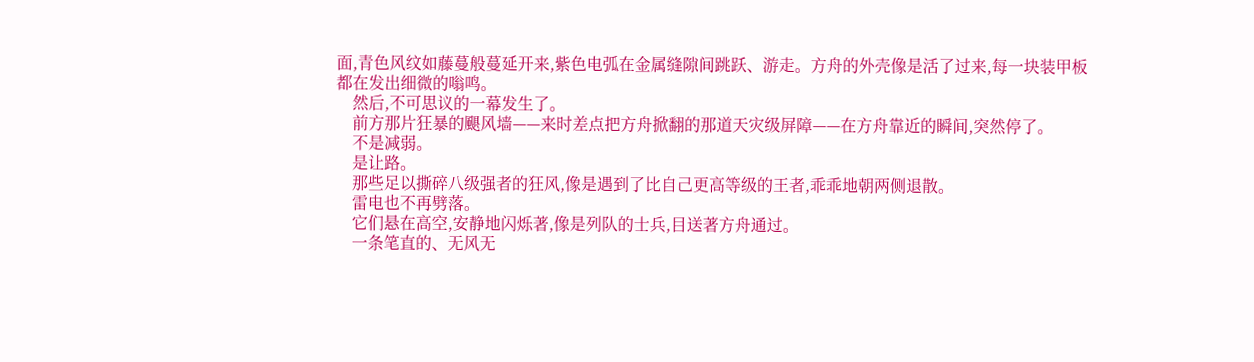面,青色风纹如藤蔓般蔓延开来,紫色电弧在金属缝隙间跳跃、游走。方舟的外壳像是活了过来,每一块装甲板都在发出细微的嗡鸣。
    然后,不可思议的一幕发生了。
    前方那片狂暴的颶风墙——来时差点把方舟掀翻的那道天灾级屏障——在方舟靠近的瞬间,突然停了。
    不是减弱。
    是让路。
    那些足以撕碎八级强者的狂风,像是遇到了比自己更高等级的王者,乖乖地朝两侧退散。
    雷电也不再劈落。
    它们悬在高空,安静地闪烁著,像是列队的士兵,目送著方舟通过。
    一条笔直的、无风无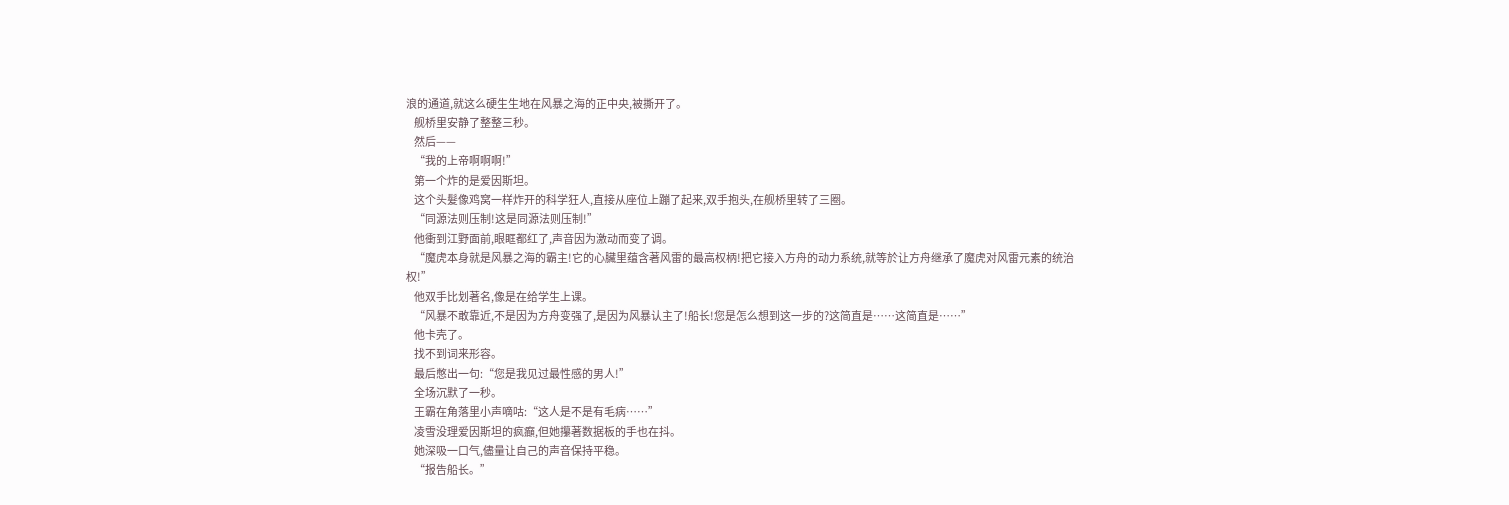浪的通道,就这么硬生生地在风暴之海的正中央,被撕开了。
    舰桥里安静了整整三秒。
    然后——
    “我的上帝啊啊啊!”
    第一个炸的是爱因斯坦。
    这个头髮像鸡窝一样炸开的科学狂人,直接从座位上蹦了起来,双手抱头,在舰桥里转了三圈。
    “同源法则压制!这是同源法则压制!”
    他衝到江野面前,眼眶都红了,声音因为激动而变了调。
    “魔虎本身就是风暴之海的霸主!它的心臟里蕴含著风雷的最高权柄!把它接入方舟的动力系统,就等於让方舟继承了魔虎对风雷元素的统治权!”
    他双手比划著名,像是在给学生上课。
    “风暴不敢靠近,不是因为方舟变强了,是因为风暴认主了!船长!您是怎么想到这一步的?这简直是……这简直是……”
    他卡壳了。
    找不到词来形容。
    最后憋出一句:“您是我见过最性感的男人!”
    全场沉默了一秒。
    王霸在角落里小声嘀咕:“这人是不是有毛病……”
    凌雪没理爱因斯坦的疯癲,但她攥著数据板的手也在抖。
    她深吸一口气,儘量让自己的声音保持平稳。
    “报告船长。”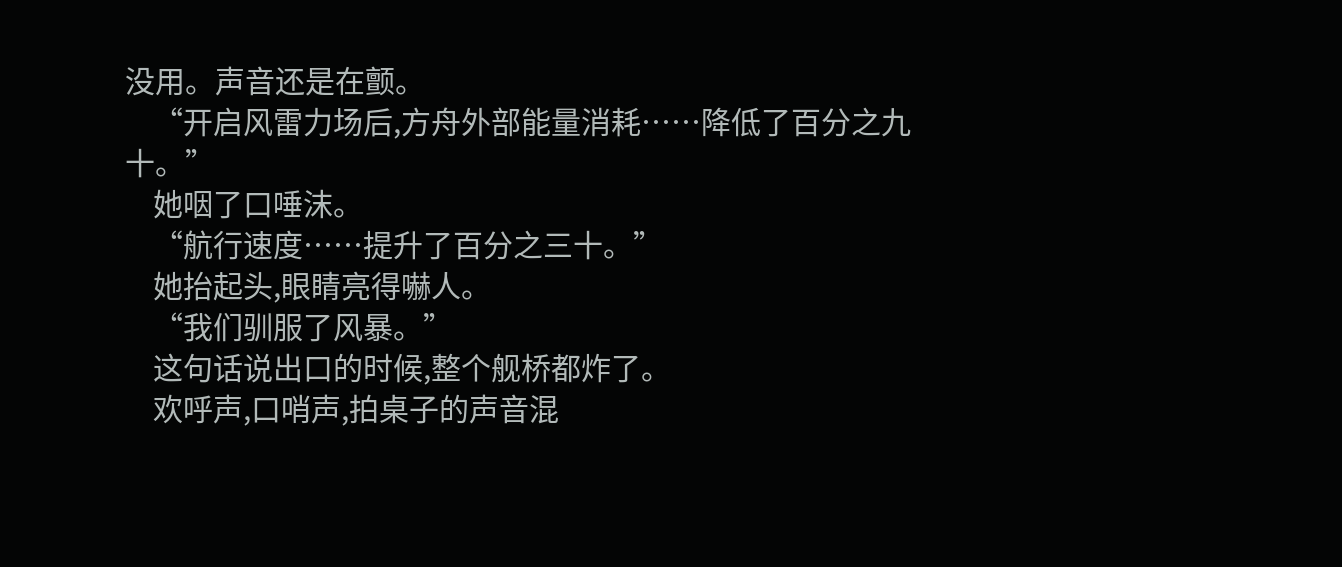没用。声音还是在颤。
    “开启风雷力场后,方舟外部能量消耗……降低了百分之九十。”
    她咽了口唾沫。
    “航行速度……提升了百分之三十。”
    她抬起头,眼睛亮得嚇人。
    “我们驯服了风暴。”
    这句话说出口的时候,整个舰桥都炸了。
    欢呼声,口哨声,拍桌子的声音混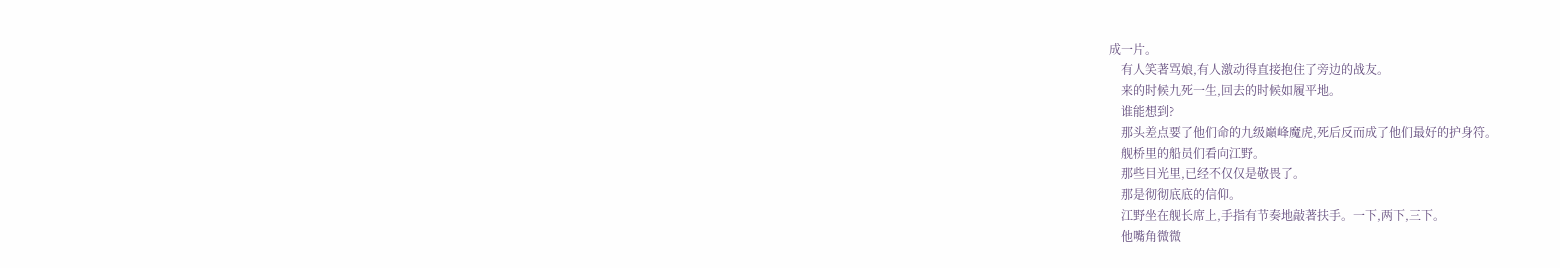成一片。
    有人笑著骂娘,有人激动得直接抱住了旁边的战友。
    来的时候九死一生,回去的时候如履平地。
    谁能想到?
    那头差点要了他们命的九级巔峰魔虎,死后反而成了他们最好的护身符。
    舰桥里的船员们看向江野。
    那些目光里,已经不仅仅是敬畏了。
    那是彻彻底底的信仰。
    江野坐在舰长席上,手指有节奏地敲著扶手。一下,两下,三下。
    他嘴角微微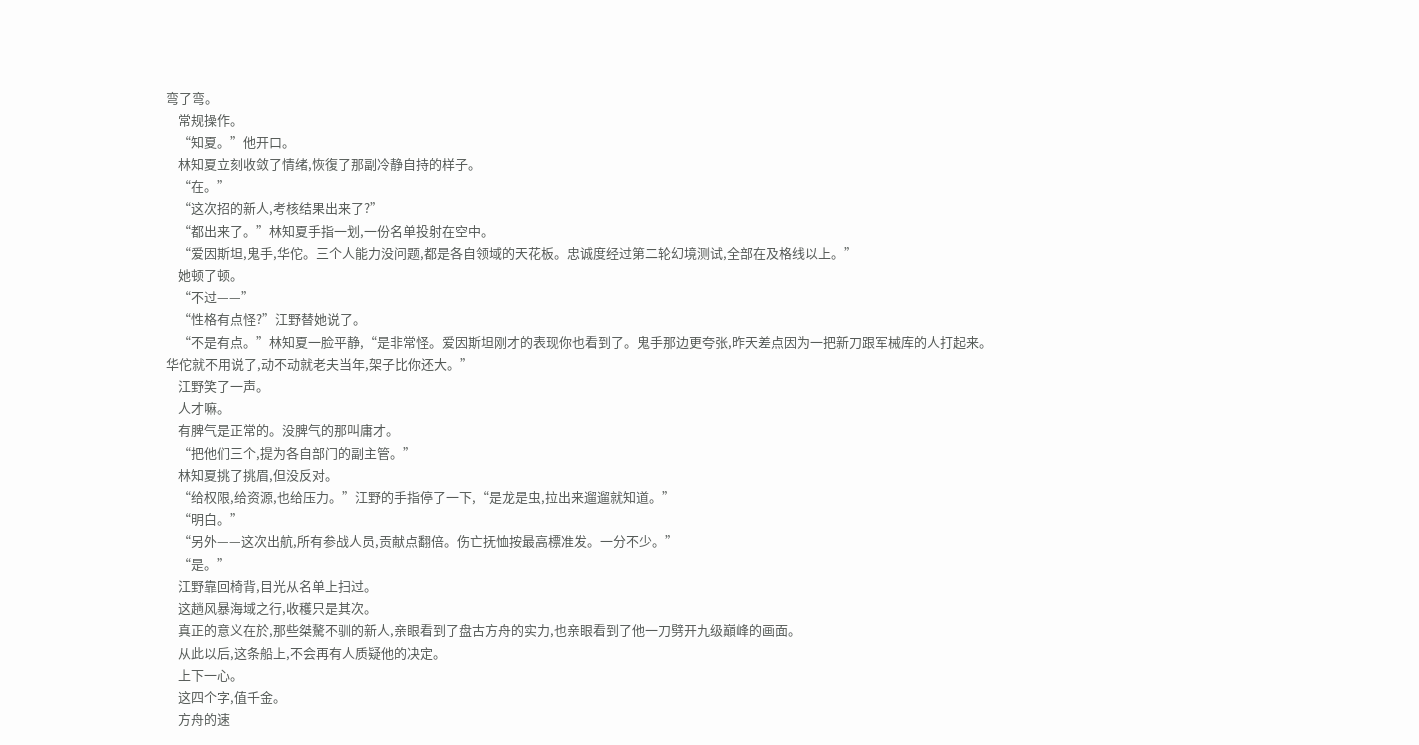弯了弯。
    常规操作。
    “知夏。”他开口。
    林知夏立刻收敛了情绪,恢復了那副冷静自持的样子。
    “在。”
    “这次招的新人,考核结果出来了?”
    “都出来了。”林知夏手指一划,一份名单投射在空中。
    “爱因斯坦,鬼手,华佗。三个人能力没问题,都是各自领域的天花板。忠诚度经过第二轮幻境测试,全部在及格线以上。”
    她顿了顿。
    “不过——”
    “性格有点怪?”江野替她说了。
    “不是有点。”林知夏一脸平静,“是非常怪。爱因斯坦刚才的表现你也看到了。鬼手那边更夸张,昨天差点因为一把新刀跟军械库的人打起来。华佗就不用说了,动不动就老夫当年,架子比你还大。”
    江野笑了一声。
    人才嘛。
    有脾气是正常的。没脾气的那叫庸才。
    “把他们三个,提为各自部门的副主管。”
    林知夏挑了挑眉,但没反对。
    “给权限,给资源,也给压力。”江野的手指停了一下,“是龙是虫,拉出来遛遛就知道。”
    “明白。”
    “另外——这次出航,所有参战人员,贡献点翻倍。伤亡抚恤按最高標准发。一分不少。”
    “是。”
    江野靠回椅背,目光从名单上扫过。
    这趟风暴海域之行,收穫只是其次。
    真正的意义在於,那些桀驁不驯的新人,亲眼看到了盘古方舟的实力,也亲眼看到了他一刀劈开九级巔峰的画面。
    从此以后,这条船上,不会再有人质疑他的决定。
    上下一心。
    这四个字,值千金。
    方舟的速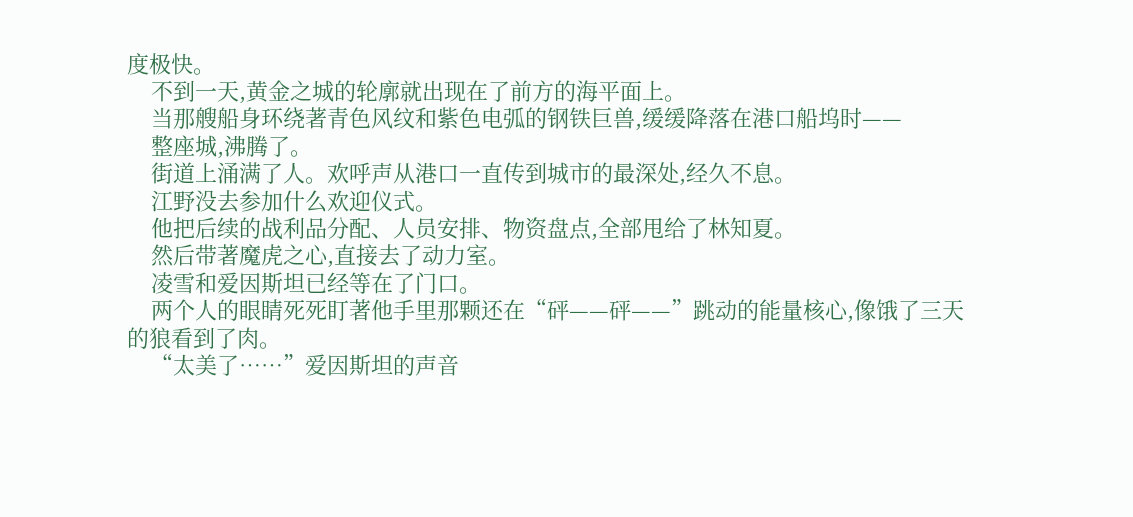度极快。
    不到一天,黄金之城的轮廓就出现在了前方的海平面上。
    当那艘船身环绕著青色风纹和紫色电弧的钢铁巨兽,缓缓降落在港口船坞时——
    整座城,沸腾了。
    街道上涌满了人。欢呼声从港口一直传到城市的最深处,经久不息。
    江野没去参加什么欢迎仪式。
    他把后续的战利品分配、人员安排、物资盘点,全部甩给了林知夏。
    然后带著魔虎之心,直接去了动力室。
    凌雪和爱因斯坦已经等在了门口。
    两个人的眼睛死死盯著他手里那颗还在“砰——砰——”跳动的能量核心,像饿了三天的狼看到了肉。
    “太美了……”爱因斯坦的声音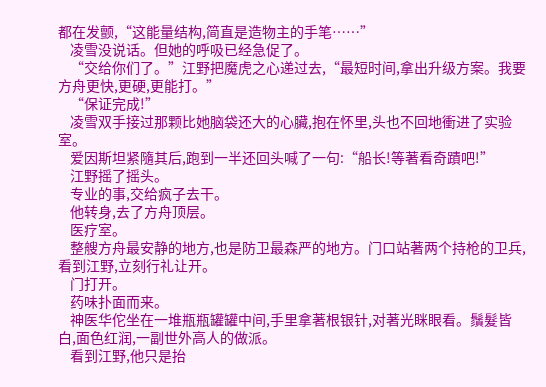都在发颤,“这能量结构,简直是造物主的手笔……”
    凌雪没说话。但她的呼吸已经急促了。
    “交给你们了。”江野把魔虎之心递过去,“最短时间,拿出升级方案。我要方舟更快,更硬,更能打。”
    “保证完成!”
    凌雪双手接过那颗比她脑袋还大的心臟,抱在怀里,头也不回地衝进了实验室。
    爱因斯坦紧隨其后,跑到一半还回头喊了一句:“船长!等著看奇蹟吧!”
    江野摇了摇头。
    专业的事,交给疯子去干。
    他转身,去了方舟顶层。
    医疗室。
    整艘方舟最安静的地方,也是防卫最森严的地方。门口站著两个持枪的卫兵,看到江野,立刻行礼让开。
    门打开。
    药味扑面而来。
    神医华佗坐在一堆瓶瓶罐罐中间,手里拿著根银针,对著光眯眼看。鬚髮皆白,面色红润,一副世外高人的做派。
    看到江野,他只是抬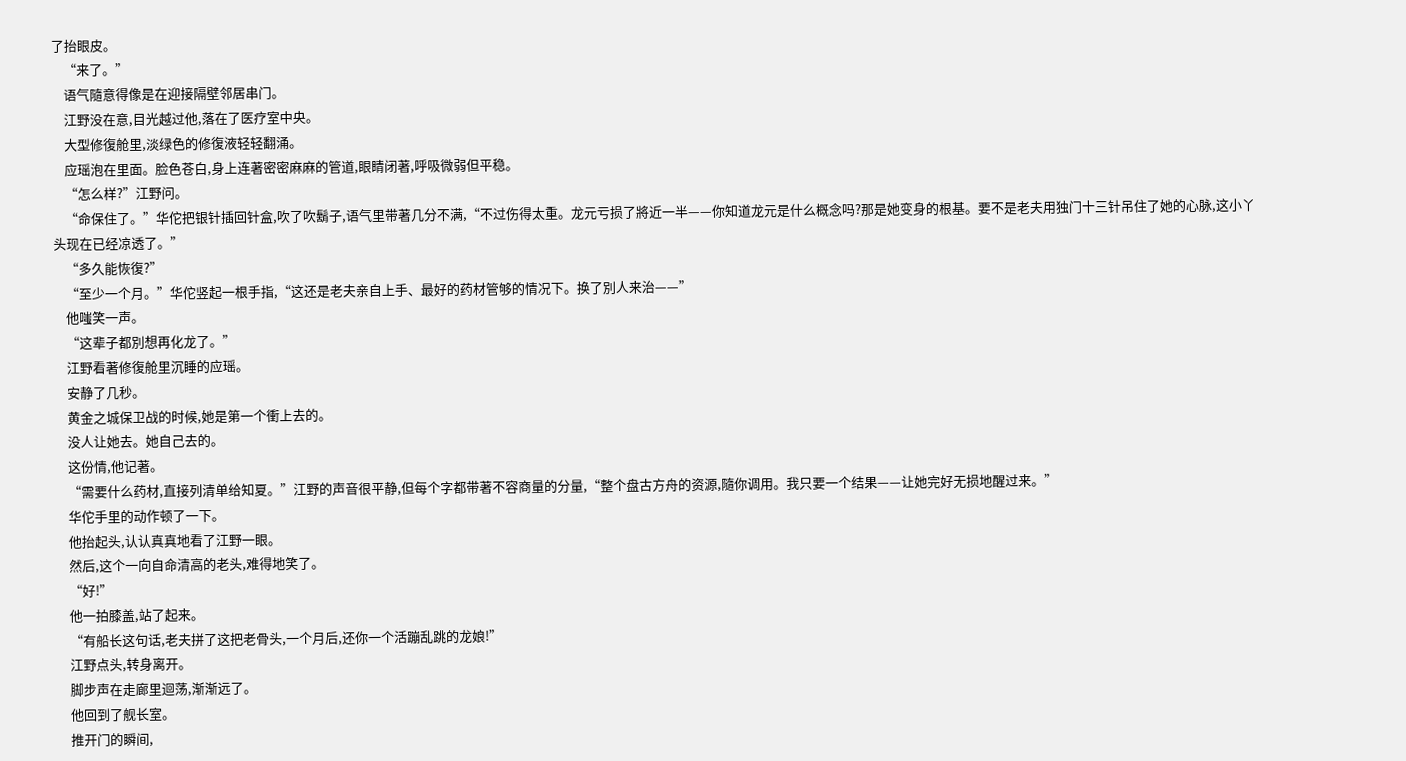了抬眼皮。
    “来了。”
    语气隨意得像是在迎接隔壁邻居串门。
    江野没在意,目光越过他,落在了医疗室中央。
    大型修復舱里,淡绿色的修復液轻轻翻涌。
    应瑶泡在里面。脸色苍白,身上连著密密麻麻的管道,眼睛闭著,呼吸微弱但平稳。
    “怎么样?”江野问。
    “命保住了。”华佗把银针插回针盒,吹了吹鬍子,语气里带著几分不满,“不过伤得太重。龙元亏损了將近一半——你知道龙元是什么概念吗?那是她变身的根基。要不是老夫用独门十三针吊住了她的心脉,这小丫头现在已经凉透了。”
    “多久能恢復?”
    “至少一个月。”华佗竖起一根手指,“这还是老夫亲自上手、最好的药材管够的情况下。换了別人来治——”
    他嗤笑一声。
    “这辈子都別想再化龙了。”
    江野看著修復舱里沉睡的应瑶。
    安静了几秒。
    黄金之城保卫战的时候,她是第一个衝上去的。
    没人让她去。她自己去的。
    这份情,他记著。
    “需要什么药材,直接列清单给知夏。”江野的声音很平静,但每个字都带著不容商量的分量,“整个盘古方舟的资源,隨你调用。我只要一个结果——让她完好无损地醒过来。”
    华佗手里的动作顿了一下。
    他抬起头,认认真真地看了江野一眼。
    然后,这个一向自命清高的老头,难得地笑了。
    “好!”
    他一拍膝盖,站了起来。
    “有船长这句话,老夫拼了这把老骨头,一个月后,还你一个活蹦乱跳的龙娘!”
    江野点头,转身离开。
    脚步声在走廊里迴荡,渐渐远了。
    他回到了舰长室。
    推开门的瞬间,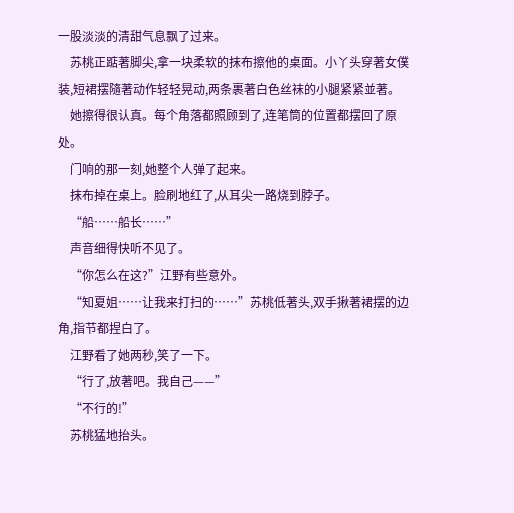一股淡淡的清甜气息飘了过来。
    苏桃正踮著脚尖,拿一块柔软的抹布擦他的桌面。小丫头穿著女僕装,短裙摆隨著动作轻轻晃动,两条裹著白色丝袜的小腿紧紧並著。
    她擦得很认真。每个角落都照顾到了,连笔筒的位置都摆回了原处。
    门响的那一刻,她整个人弹了起来。
    抹布掉在桌上。脸刷地红了,从耳尖一路烧到脖子。
    “船……船长……”
    声音细得快听不见了。
    “你怎么在这?”江野有些意外。
    “知夏姐……让我来打扫的……”苏桃低著头,双手揪著裙摆的边角,指节都捏白了。
    江野看了她两秒,笑了一下。
    “行了,放著吧。我自己——”
    “不行的!”
    苏桃猛地抬头。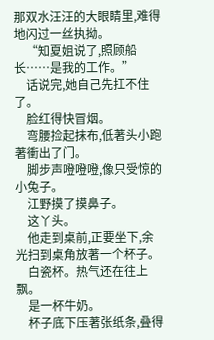那双水汪汪的大眼睛里,难得地闪过一丝执拗。
    “知夏姐说了,照顾船长……是我的工作。”
    话说完,她自己先扛不住了。
    脸红得快冒烟。
    弯腰捡起抹布,低著头小跑著衝出了门。
    脚步声噔噔噔,像只受惊的小兔子。
    江野摸了摸鼻子。
    这丫头。
    他走到桌前,正要坐下,余光扫到桌角放著一个杯子。
    白瓷杯。热气还在往上飘。
    是一杯牛奶。
    杯子底下压著张纸条,叠得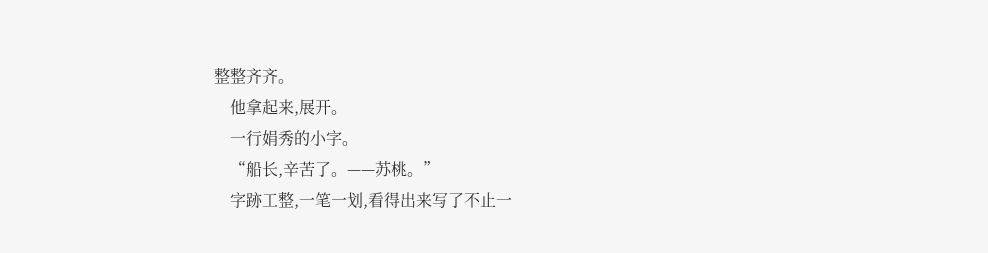整整齐齐。
    他拿起来,展开。
    一行娟秀的小字。
    “船长,辛苦了。——苏桃。”
    字跡工整,一笔一划,看得出来写了不止一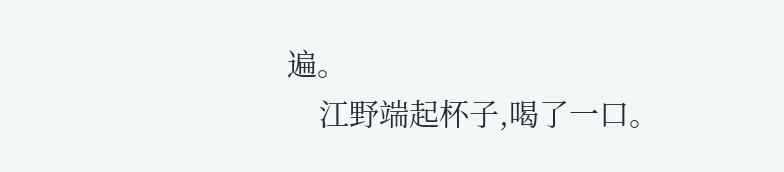遍。
    江野端起杯子,喝了一口。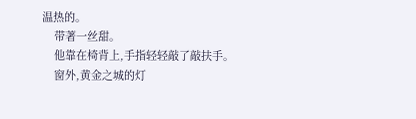温热的。
    带著一丝甜。
    他靠在椅背上,手指轻轻敲了敲扶手。
    窗外,黄金之城的灯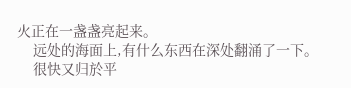火正在一盏盏亮起来。
    远处的海面上,有什么东西在深处翻涌了一下。
    很快又归於平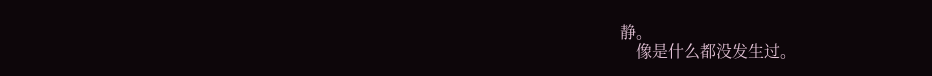静。
    像是什么都没发生过。